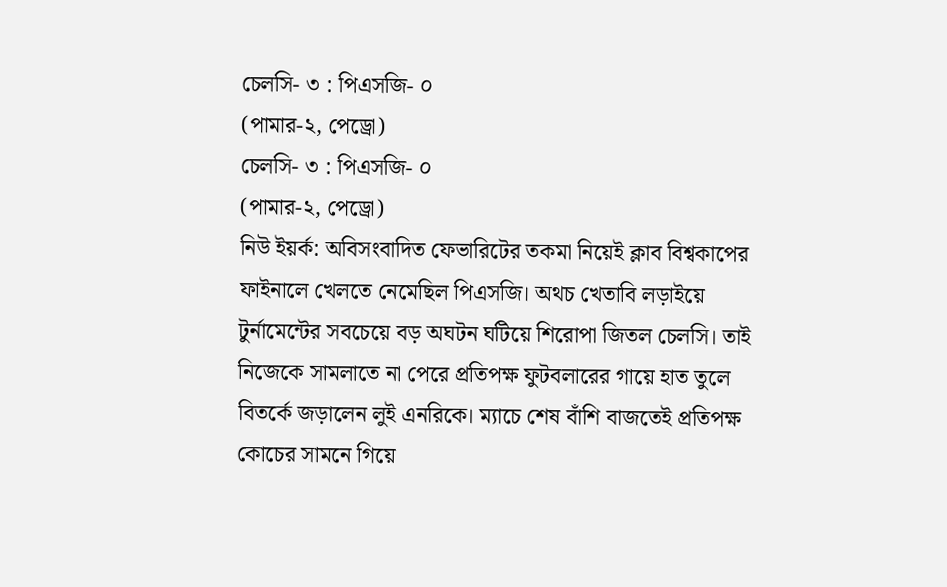চেলসি- ৩ : পিএসজি- ০
(পামার-২, পেড্রো)
চেলসি- ৩ : পিএসজি- ০
(পামার-২, পেড্রো)
নিউ ইয়র্ক: অবিসংবাদিত ফেভারিটের তকমা নিয়েই ক্লাব বিশ্বকাপের ফাইনালে খেলতে নেমেছিল পিএসজি। অথচ খেতাবি লড়াইয়ে টুর্নামেন্টের সবচেয়ে বড় অঘটন ঘটিয়ে শিরোপা জিতল চেলসি। তাই নিজেকে সামলাতে না পেরে প্রতিপক্ষ ফুটবলারের গায়ে হাত তুলে বিতর্কে জড়ালেন লুই এনরিকে। ম্যাচে শেষ বাঁশি বাজতেই প্রতিপক্ষ কোচের সামনে গিয়ে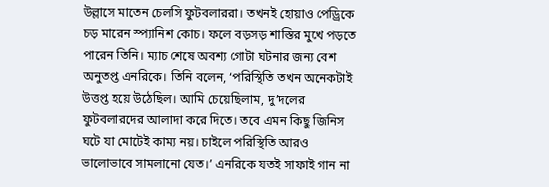উল্লাসে মাতেন চেলসি ফুটবলাররা। তখনই হোয়াও পেড্রিকে চড় মারেন স্প্যানিশ কোচ। ফলে বড়সড় শাস্তির মুখে পড়তে পারেন তিনি। ম্যাচ শেষে অবশ্য গোটা ঘটনার জন্য বেশ অনুতপ্ত এনরিকে। তিনি বলেন, ‘পরিস্থিতি তখন অনেকটাই উত্তপ্ত হয়ে উঠেছিল। আমি চেয়েছিলাম, দু’দলের ফুটবলারদের আলাদা করে দিতে। তবে এমন কিছু জিনিস ঘটে যা মোটেই কাম্য নয়। চাইলে পরিস্থিতি আরও ভালোভাবে সামলানো যেত।’ এনরিকে যতই সাফাই গান না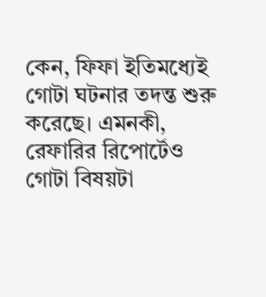কেন, ফিফা ইতিমধ্যেই গোটা ঘটনার তদন্ত শুরু করেছে। এমনকী, রেফারির রিপোর্টেও গোটা বিষয়টা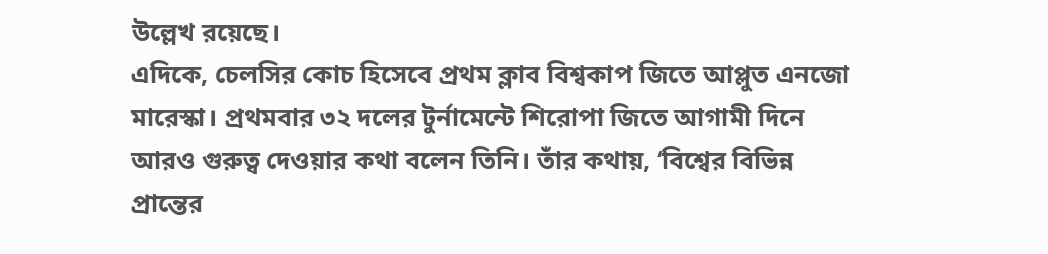উল্লেখ রয়েছে।
এদিকে, চেলসির কোচ হিসেবে প্রথম ক্লাব বিশ্বকাপ জিতে আপ্লুত এনজো মারেস্কা। প্রথমবার ৩২ দলের টুর্নামেন্টে শিরোপা জিতে আগামী দিনে আরও গুরুত্ব দেওয়ার কথা বলেন তিনি। তাঁর কথায়, ‘বিশ্বের বিভিন্ন প্রান্তের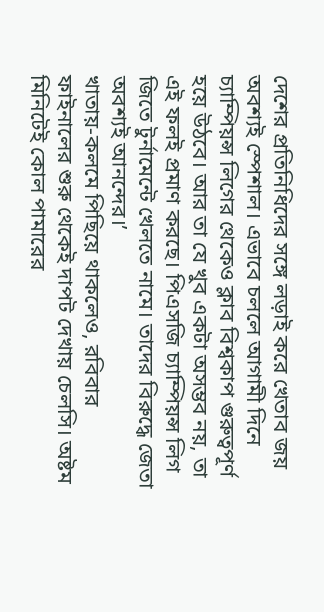দেশের প্রতিনিধিদের সঙ্গে লড়াই করে খেতাব জয় অবশ্যই স্পেশাল। এভাবে চললে আগামী দিনে চ্যাম্পিয়ন্স লিগের থেকেও ক্লাব বিশ্বকাপ গুরুত্বপূর্ণ হয়ে উঠবে। আর তা যে খুব একটা অসম্ভব নয়, তা এই ফলই প্রমাণ করছে। পিএসজি চ্যাম্পিয়ন্স লিগ জিতে টুর্নামেন্টে খেলতে নামে। তাদের বিরুদ্ধে জেতা অবশ্যই আনন্দের।’
খাতায়-কলমে পিছিয়ে থাকলেও, রবিবার ফাইনালের শুরু থেকেই দাপট দেখায় চেলসি। অষ্টম মিনিটেই কোল পামারের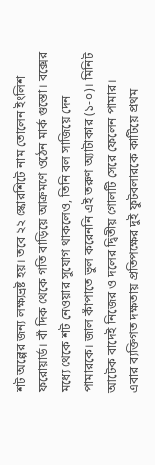শট অল্পের জন্য লক্ষ্যভ্রষ্ট হয়। তবে ২২ স্কোরশিটে নাম তোলেন ইংলিশ ফরোয়ার্ড। বাঁ দিক থেকে গতি বাড়িয়ে আক্রমণে ওঠেন মার্ক গুস্তো। বক্সের মধ্যে থেকে শট নেওয়ার সুযোগ থাকলেও, তিনি বল সাজিয়ে দেন পামারকে। জাল কাঁপাতে ভুল করেননি এই তরুণ অ্যাটাকার (১-০)। মিনিট আটেক বাদেই নিজের ও দলের দ্বিতীয় গোলটি সেরে ফেলেন পামার। এবার ব্যক্তিগত দক্ষতায় প্রতিপক্ষের দুই ফুটবলারকে কাটিয়ে প্রথম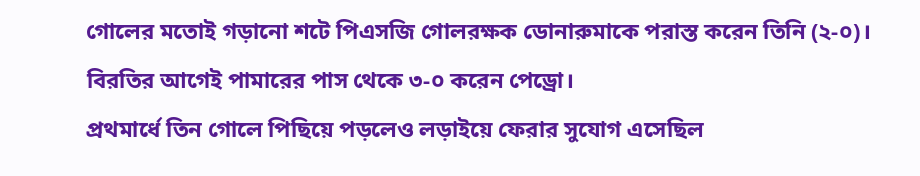গোলের মতোই গড়ানো শটে পিএসজি গোলরক্ষক ডোনারুমাকে পরাস্ত করেন তিনি (২-০)। বিরতির আগেই পামারের পাস থেকে ৩-০ করেন পেড্রো।
প্রথমার্ধে তিন গোলে পিছিয়ে পড়লেও লড়াইয়ে ফেরার সুযোগ এসেছিল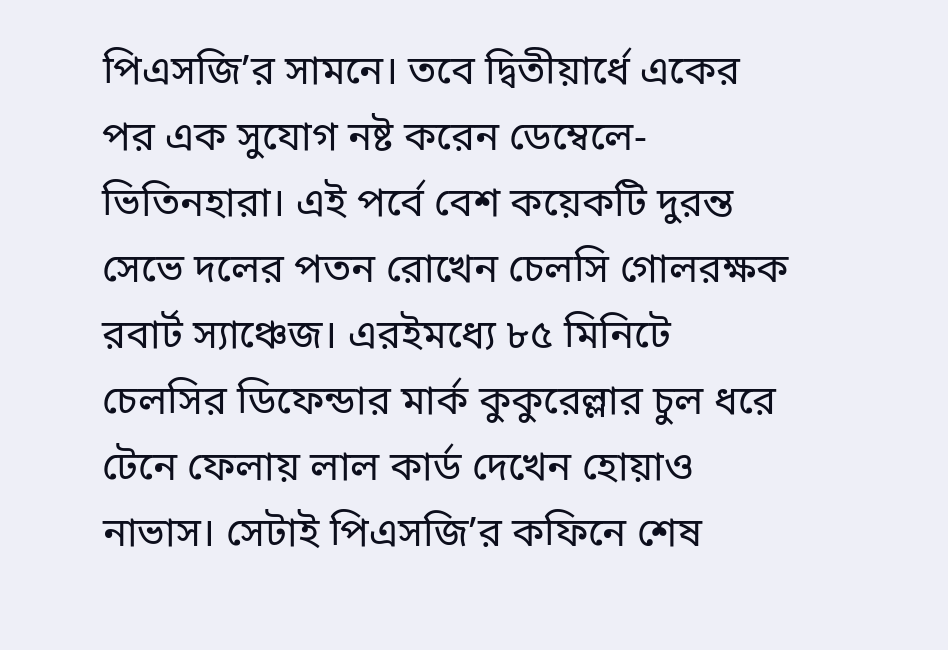পিএসজি’র সামনে। তবে দ্বিতীয়ার্ধে একের পর এক সুযোগ নষ্ট করেন ডেম্বেলে-ভিতিনহারা। এই পর্বে বেশ কয়েকটি দুরন্ত সেভে দলের পতন রোখেন চেলসি গোলরক্ষক রবার্ট স্যাঞ্চেজ। এরইমধ্যে ৮৫ মিনিটে চেলসির ডিফেন্ডার মার্ক কুকুরেল্লার চুল ধরে টেনে ফেলায় লাল কার্ড দেখেন হোয়াও নাভাস। সেটাই পিএসজি’র কফিনে শেষ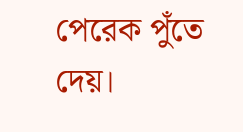পেরেক পুঁতে দেয়।